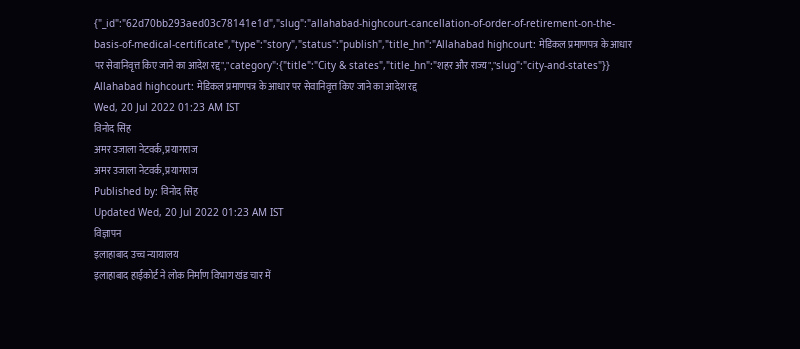{"_id":"62d70bb293aed03c78141e1d","slug":"allahabad-highcourt-cancellation-of-order-of-retirement-on-the-basis-of-medical-certificate","type":"story","status":"publish","title_hn":"Allahabad highcourt: मेडिकल प्रमाणपत्र के आधार पर सेवानिवृत्त किए जाने का आदेश रद्द","category":{"title":"City & states","title_hn":"शहर और राज्य","slug":"city-and-states"}}
Allahabad highcourt: मेडिकल प्रमाणपत्र के आधार पर सेवानिवृत्त किए जाने का आदेश रद्द
Wed, 20 Jul 2022 01:23 AM IST
विनोद सिंह
अमर उजाला नेटवर्क, प्रयागराज
अमर उजाला नेटवर्क, प्रयागराज
Published by: विनोद सिंह
Updated Wed, 20 Jul 2022 01:23 AM IST
विज्ञापन
इलाहाबाद उच्च न्यायालय
इलाहाबाद हाईकोर्ट ने लोक निर्माण विभाग खंड चार में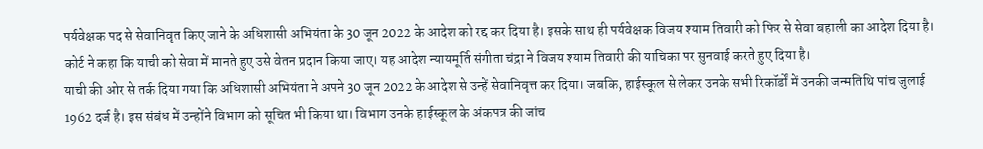पर्यवेक्षक पद से सेवानिवृत किए जाने के अधिशासी अभियंता के 30 जून 2022 के आदेश को रद्द कर दिया है। इसके साथ ही पर्यवेक्षक विजय श्याम तिवारी को फिर से सेवा बहाली का आदेश दिया है। कोर्ट ने कहा कि याची को सेवा में मानते हुए उसे वेतन प्रदान किया जाए। यह आदेश न्यायमूर्ति संगीता चंद्रा ने विजय श्याम तिवारी की याचिका पर सुनवाई करते हुए दिया है।
याची की ओर से तर्क दिया गया कि अधिशासी अभियंता ने अपने 30 जून 2022 के आदेश से उन्हें सेवानिवृत्त कर दिया। जबकि, हाईस्कूल से लेकर उनके सभी रिकॉर्डों में उनकी जन्मतिथि पांच जुलाई 1962 दर्ज है। इस संबंध में उन्होंने विभाग को सूचित भी किया था। विभाग उनके हाईस्कूल के अंकपत्र की जांच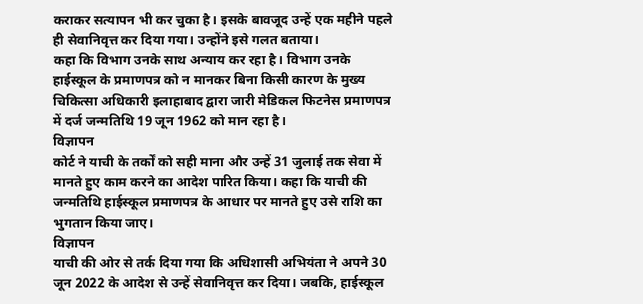कराकर सत्यापन भी कर चुका है। इसके बावजूद उन्हें एक महीने पहले ही सेवानिवृत्त कर दिया गया। उन्होंने इसे गलत बताया।
कहा कि विभाग उनके साथ अन्याय कर रहा है। विभाग उनके हाईस्कूल के प्रमाणपत्र को न मानकर बिना किसी कारण के मुख्य चिकित्सा अधिकारी इलाहाबाद द्वारा जारी मेडिकल फिटनेस प्रमाणपत्र में दर्ज जन्मतिथि 19 जून 1962 को मान रहा है।
विज्ञापन
कोर्ट ने याची के तर्कों को सही माना और उन्हें 31 जुलाई तक सेवा में मानते हुए काम करने का आदेश पारित किया। कहा कि याची की जन्मतिथि हाईस्कूल प्रमाणपत्र के आधार पर मानते हुए उसे राशि का भुगतान किया जाए।
विज्ञापन
याची की ओर से तर्क दिया गया कि अधिशासी अभियंता ने अपने 30 जून 2022 के आदेश से उन्हें सेवानिवृत्त कर दिया। जबकि, हाईस्कूल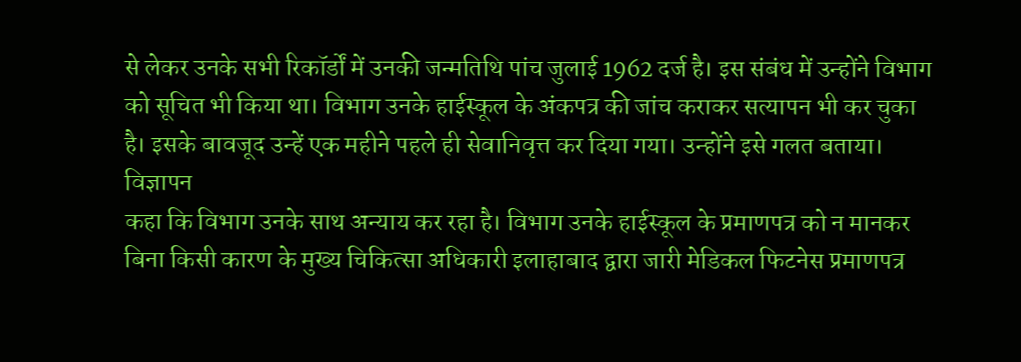से लेकर उनके सभी रिकॉर्डों में उनकी जन्मतिथि पांच जुलाई 1962 दर्ज है। इस संबंध में उन्होंने विभाग को सूचित भी किया था। विभाग उनके हाईस्कूल के अंकपत्र की जांच कराकर सत्यापन भी कर चुका है। इसके बावजूद उन्हें एक महीने पहले ही सेवानिवृत्त कर दिया गया। उन्होंने इसे गलत बताया।
विज्ञापन
कहा कि विभाग उनके साथ अन्याय कर रहा है। विभाग उनके हाईस्कूल के प्रमाणपत्र को न मानकर बिना किसी कारण के मुख्य चिकित्सा अधिकारी इलाहाबाद द्वारा जारी मेडिकल फिटनेस प्रमाणपत्र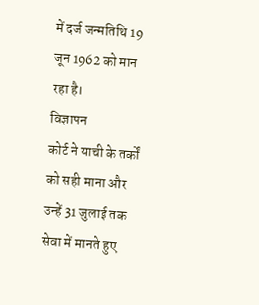में दर्ज जन्मतिथि 19 जून 1962 को मान रहा है।
विज्ञापन
कोर्ट ने याची के तर्कों को सही माना और उन्हें 31 जुलाई तक सेवा में मानते हुए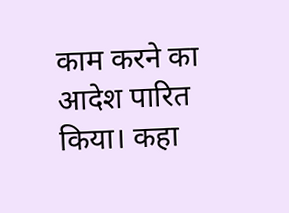काम करने का आदेश पारित किया। कहा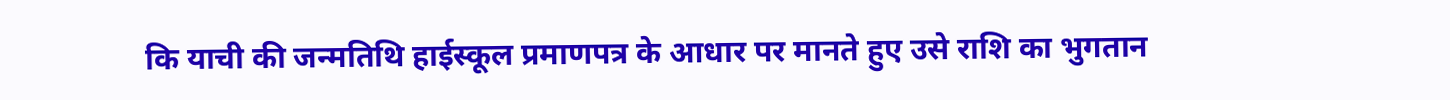कि याची की जन्मतिथि हाईस्कूल प्रमाणपत्र के आधार पर मानते हुए उसे राशि का भुगतान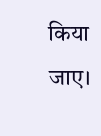किया जाए।